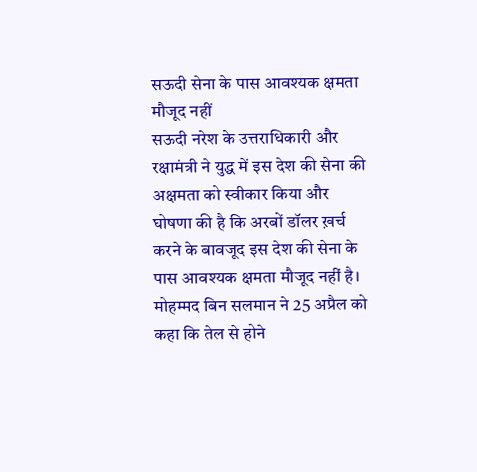सऊदी सेना के पास आवश्यक क्षमता मौजूद नहीं
सऊदी नरेश के उत्तराधिकारी और रक्षामंत्री ने युद्ध में इस देश की सेना की अक्षमता को स्वीकार किया और घोषणा की है कि अरबों डॉलर ख़र्च करने के बावजूद इस देश की सेना के पास आवश्यक क्षमता मौजूद नहीं है।
मोहम्मद बिन सलमान ने 25 अप्रैल को कहा कि तेल से होने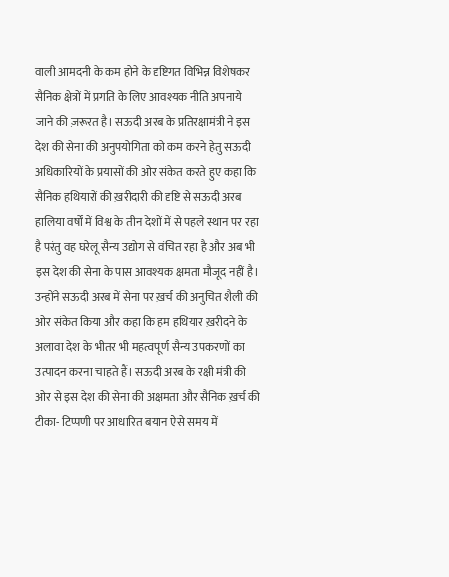वाली आमदनी के कम होने के दृष्टिगत विभिन्न विशेषकर सैनिक क्षेत्रों में प्रगति के लिए आवश्यक नीति अपनाये जाने की ज़रूरत है। सऊदी अरब के प्रतिरक्षामंत्री ने इस देश की सेना की अनुपयोगिता को कम करने हेतु सऊदी अधिकारियों के प्रयासों की ओर संकेत करते हुए कहा कि सैनिक हथियारों की ख़रीदारी की दृष्टि से सऊदी अरब हालिया वर्षों में विश्व के तीन देशों में से पहले स्थान पर रहा है परंतु वह घरेलू सैन्य उद्योग से वंचित रहा है और अब भी इस देश की सेना के पास आवश्यक क्षमता मौजूद नहीं है। उन्होंने सऊदी अरब में सेना पर ख़र्च की अनुचित शैली की ओर संकेत किया और कहा कि हम हथियार ख़रीदने के अलावा देश के भीतर भी महत्वपूर्ण सैन्य उपकरणों का उत्पादन करना चाहते हैं। सऊदी अरब के रक्षी मंत्री की ओर से इस देश की सेना की अक्षमता और सैनिक ख़र्च की टीका- टिप्पणी पर आधारित बयान ऐसे समय में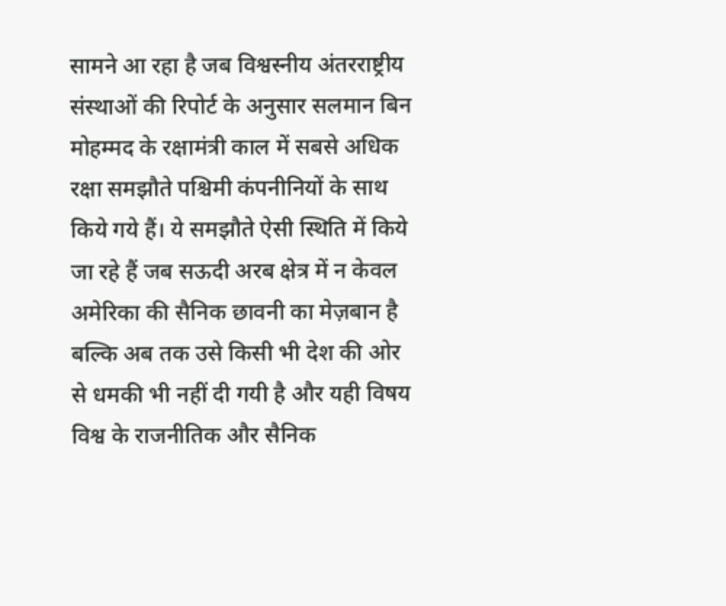सामने आ रहा है जब विश्वस्नीय अंतरराष्ट्रीय संस्थाओं की रिपोर्ट के अनुसार सलमान बिन मोहम्मद के रक्षामंत्री काल में सबसे अधिक रक्षा समझौते पश्चिमी कंपनीनियों के साथ किये गये हैं। ये समझौते ऐसी स्थिति में किये जा रहे हैं जब सऊदी अरब क्षेत्र में न केवल अमेरिका की सैनिक छावनी का मेज़बान है बल्कि अब तक उसे किसी भी देश की ओर से धमकी भी नहीं दी गयी है और यही विषय विश्व के राजनीतिक और सैनिक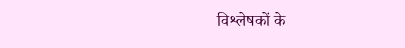विश्लेषकों के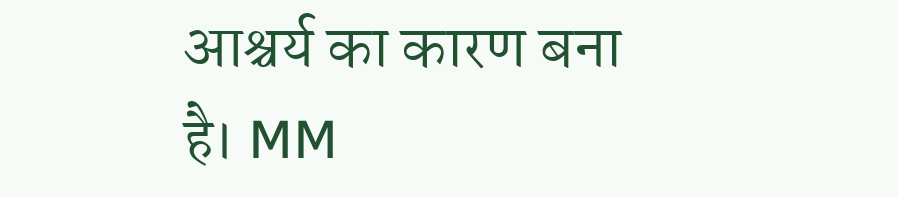आश्चर्य का कारण बना है। MM